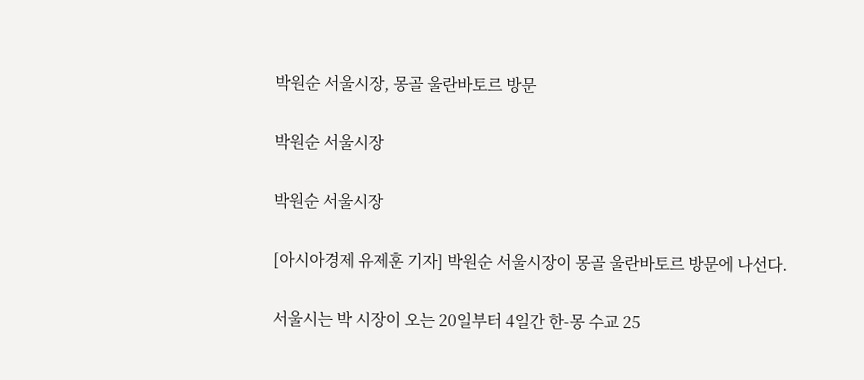박원순 서울시장, 몽골 울란바토르 방문

박원순 서울시장

박원순 서울시장

[아시아경제 유제훈 기자] 박원순 서울시장이 몽골 울란바토르 방문에 나선다.

서울시는 박 시장이 오는 20일부터 4일간 한-몽 수교 25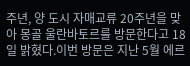주년, 양 도시 자매교류 20주년을 맞아 몽골 울란바토르를 방문한다고 18일 밝혔다.이번 방문은 지난 5월 에르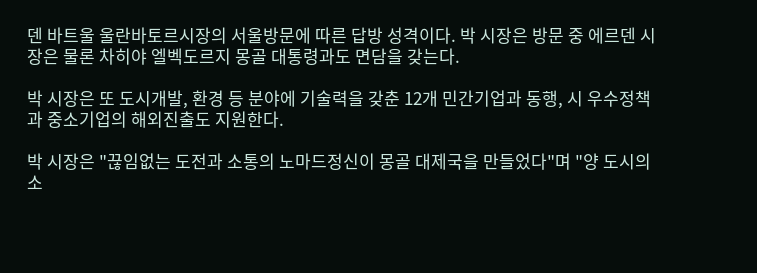덴 바트울 울란바토르시장의 서울방문에 따른 답방 성격이다. 박 시장은 방문 중 에르덴 시장은 물론 차히야 엘벡도르지 몽골 대통령과도 면담을 갖는다.

박 시장은 또 도시개발, 환경 등 분야에 기술력을 갖춘 12개 민간기업과 동행, 시 우수정책과 중소기업의 해외진출도 지원한다.

박 시장은 "끊임없는 도전과 소통의 노마드정신이 몽골 대제국을 만들었다"며 "양 도시의 소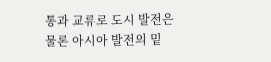통과 교류로 도시 발전은 물론 아시아 발전의 밑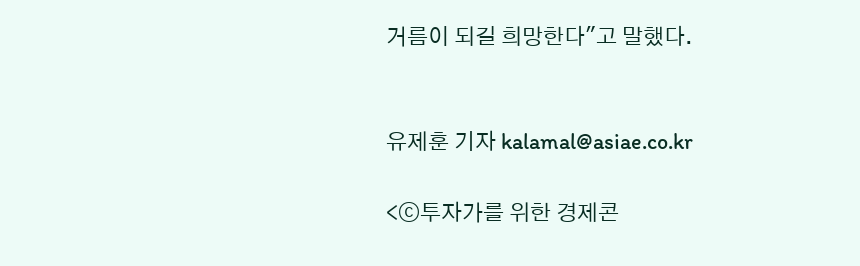거름이 되길 희망한다"고 말했다.


유제훈 기자 kalamal@asiae.co.kr

<ⓒ투자가를 위한 경제콘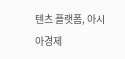텐츠 플랫폼, 아시아경제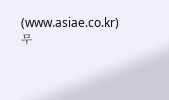(www.asiae.co.kr) 무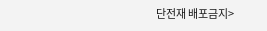단전재 배포금지>